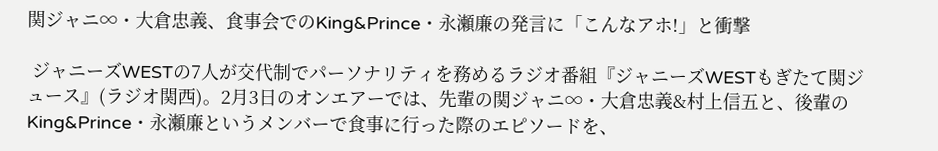関ジャニ∞・大倉忠義、食事会でのKing&Prince・永瀬廉の発言に「こんなアホ!」と衝撃

 ジャニーズWESTの7人が交代制でパーソナリティを務めるラジオ番組『ジャニーズWESTもぎたて関ジュース』(ラジオ関西)。2月3日のオンエアーでは、先輩の関ジャニ∞・大倉忠義&村上信五と、後輩のKing&Prince・永瀬廉というメンバーで食事に行った際のエピソードを、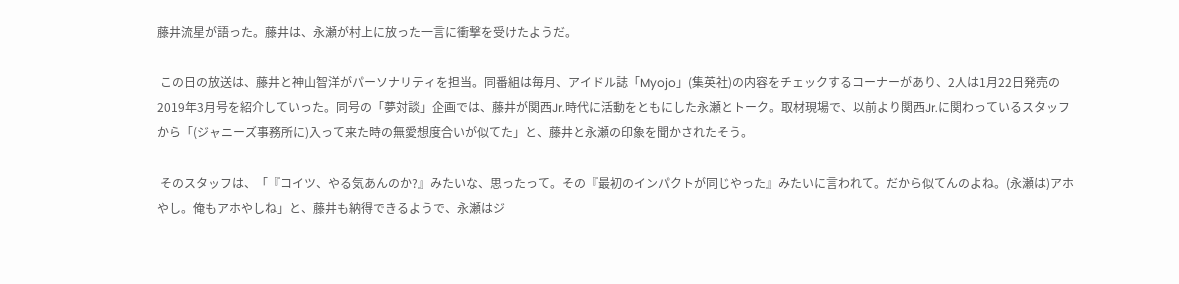藤井流星が語った。藤井は、永瀬が村上に放った一言に衝撃を受けたようだ。

 この日の放送は、藤井と神山智洋がパーソナリティを担当。同番組は毎月、アイドル誌「Myojo」(集英社)の内容をチェックするコーナーがあり、2人は1月22日発売の2019年3月号を紹介していった。同号の「夢対談」企画では、藤井が関西Jr.時代に活動をともにした永瀬とトーク。取材現場で、以前より関西Jr.に関わっているスタッフから「(ジャニーズ事務所に)入って来た時の無愛想度合いが似てた」と、藤井と永瀬の印象を聞かされたそう。

 そのスタッフは、「『コイツ、やる気あんのか?』みたいな、思ったって。その『最初のインパクトが同じやった』みたいに言われて。だから似てんのよね。(永瀬は)アホやし。俺もアホやしね」と、藤井も納得できるようで、永瀬はジ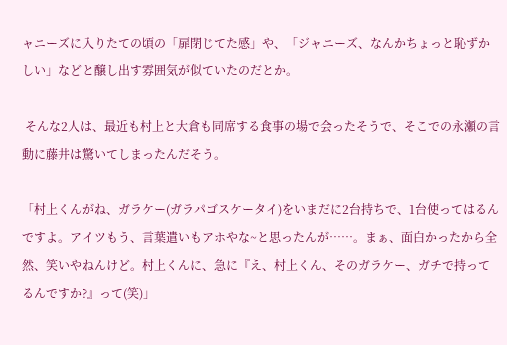ャニーズに入りたての頃の「扉閉じてた感」や、「ジャニーズ、なんかちょっと恥ずかしい」などと醸し出す雰囲気が似ていたのだとか。

 そんな2人は、最近も村上と大倉も同席する食事の場で会ったそうで、そこでの永瀬の言動に藤井は驚いてしまったんだそう。

「村上くんがね、ガラケー(ガラパゴスケータイ)をいまだに2台持ちで、1台使ってはるんですよ。アイツもう、言葉遣いもアホやな~と思ったんが……。まぁ、面白かったから全然、笑いやねんけど。村上くんに、急に『え、村上くん、そのガラケー、ガチで持ってるんですか?』って(笑)」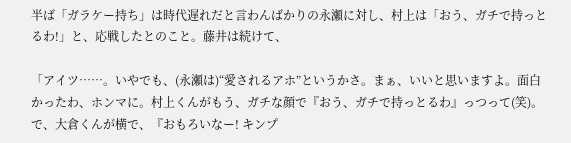半ば「ガラケー持ち」は時代遅れだと言わんばかりの永瀬に対し、村上は「おう、ガチで持っとるわ!」と、応戦したとのこと。藤井は続けて、

「アイツ……。いやでも、(永瀬は)“愛されるアホ”というかさ。まぁ、いいと思いますよ。面白かったわ、ホンマに。村上くんがもう、ガチな顔で『おう、ガチで持っとるわ』っつって(笑)。で、大倉くんが横で、『おもろいなー! キンプ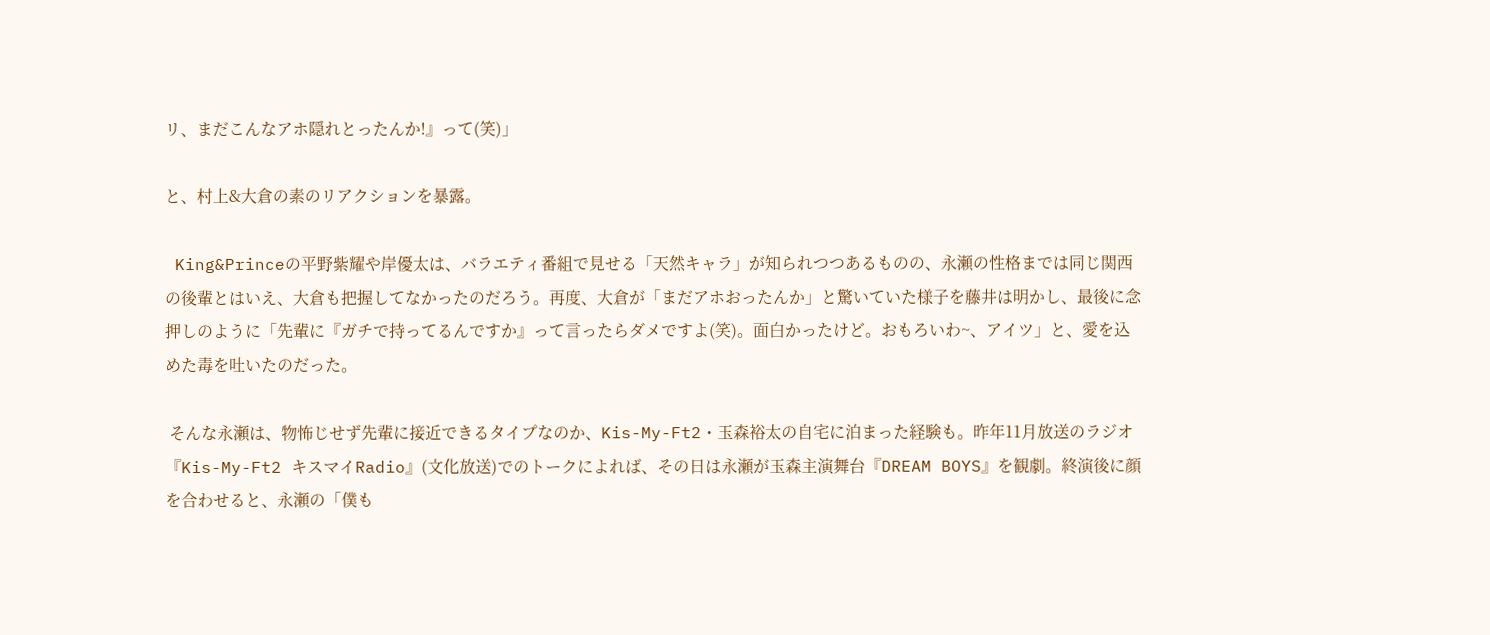リ、まだこんなアホ隠れとったんか!』って(笑)」

と、村上&大倉の素のリアクションを暴露。

 King&Princeの平野紫耀や岸優太は、バラエティ番組で見せる「天然キャラ」が知られつつあるものの、永瀬の性格までは同じ関西の後輩とはいえ、大倉も把握してなかったのだろう。再度、大倉が「まだアホおったんか」と驚いていた様子を藤井は明かし、最後に念押しのように「先輩に『ガチで持ってるんですか』って言ったらダメですよ(笑)。面白かったけど。おもろいわ~、アイツ」と、愛を込めた毒を吐いたのだった。

 そんな永瀬は、物怖じせず先輩に接近できるタイプなのか、Kis-My-Ft2・玉森裕太の自宅に泊まった経験も。昨年11月放送のラジオ『Kis-My-Ft2 キスマイRadio』(文化放送)でのトークによれば、その日は永瀬が玉森主演舞台『DREAM BOYS』を観劇。終演後に顔を合わせると、永瀬の「僕も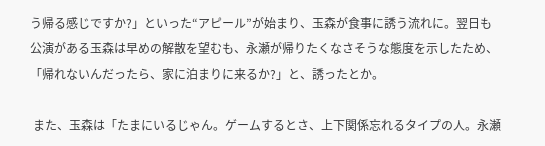う帰る感じですか?」といった“アピール”が始まり、玉森が食事に誘う流れに。翌日も公演がある玉森は早めの解散を望むも、永瀬が帰りたくなさそうな態度を示したため、「帰れないんだったら、家に泊まりに来るか?」と、誘ったとか。

 また、玉森は「たまにいるじゃん。ゲームするとさ、上下関係忘れるタイプの人。永瀬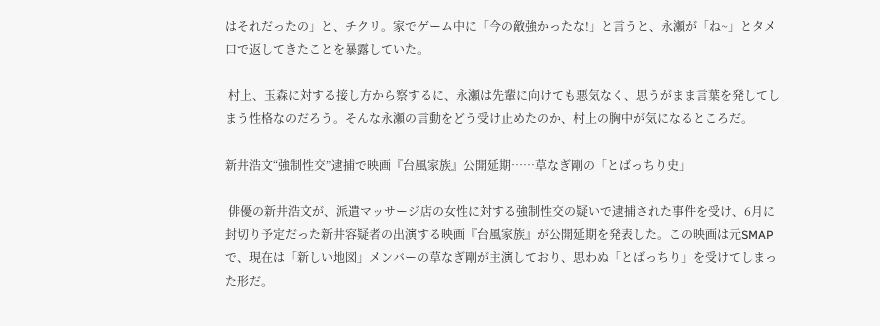はそれだったの」と、チクリ。家でゲーム中に「今の敵強かったな!」と言うと、永瀬が「ね~」とタメ口で返してきたことを暴露していた。

 村上、玉森に対する接し方から察するに、永瀬は先輩に向けても悪気なく、思うがまま言葉を発してしまう性格なのだろう。そんな永瀬の言動をどう受け止めたのか、村上の胸中が気になるところだ。

新井浩文“強制性交”逮捕で映画『台風家族』公開延期……草なぎ剛の「とばっちり史」

 俳優の新井浩文が、派遣マッサージ店の女性に対する強制性交の疑いで逮捕された事件を受け、6月に封切り予定だった新井容疑者の出演する映画『台風家族』が公開延期を発表した。この映画は元SMAPで、現在は「新しい地図」メンバーの草なぎ剛が主演しており、思わぬ「とばっちり」を受けてしまった形だ。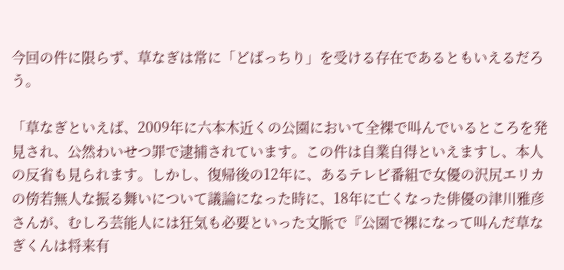今回の件に限らず、草なぎは常に「どばっちり」を受ける存在であるともいえるだろう。

「草なぎといえば、2009年に六本木近くの公園において全裸で叫んでいるところを発見され、公然わいせつ罪で逮捕されています。この件は自業自得といえますし、本人の反省も見られます。しかし、復帰後の12年に、あるテレビ番組で女優の沢尻エリカの傍若無人な振る舞いについて議論になった時に、18年に亡くなった俳優の津川雅彦さんが、むしろ芸能人には狂気も必要といった文脈で『公園で裸になって叫んだ草なぎくんは将来有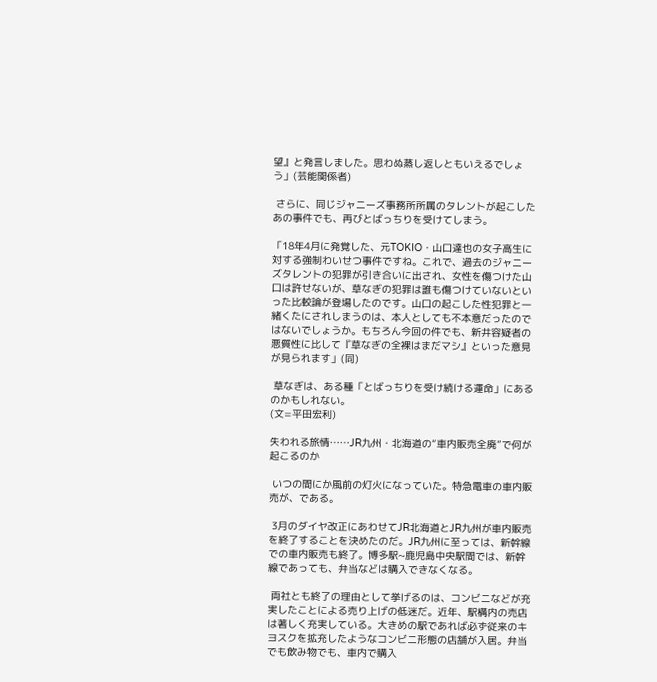望』と発言しました。思わぬ蒸し返しともいえるでしょう」(芸能関係者)

 さらに、同じジャニーズ事務所所属のタレントが起こしたあの事件でも、再びとばっちりを受けてしまう。

「18年4月に発覚した、元TOKIO・山口達也の女子高生に対する強制わいせつ事件ですね。これで、過去のジャニーズタレントの犯罪が引き合いに出され、女性を傷つけた山口は許せないが、草なぎの犯罪は誰も傷つけていないといった比較論が登場したのです。山口の起こした性犯罪と一緒くたにされしまうのは、本人としても不本意だったのではないでしょうか。もちろん今回の件でも、新井容疑者の悪質性に比して『草なぎの全裸はまだマシ』といった意見が見られます」(同)

 草なぎは、ある種「とばっちりを受け続ける運命」にあるのかもしれない。
(文=平田宏利)

失われる旅情……JR九州・北海道の“車内販売全廃”で何が起こるのか

 いつの間にか風前の灯火になっていた。特急電車の車内販売が、である。

 3月のダイヤ改正にあわせてJR北海道とJR九州が車内販売を終了することを決めたのだ。JR九州に至っては、新幹線での車内販売も終了。博多駅~鹿児島中央駅間では、新幹線であっても、弁当などは購入できなくなる。

 両社とも終了の理由として挙げるのは、コンビニなどが充実したことによる売り上げの低迷だ。近年、駅構内の売店は著しく充実している。大きめの駅であれば必ず従来のキヨスクを拡充したようなコンビニ形態の店舗が入居。弁当でも飲み物でも、車内で購入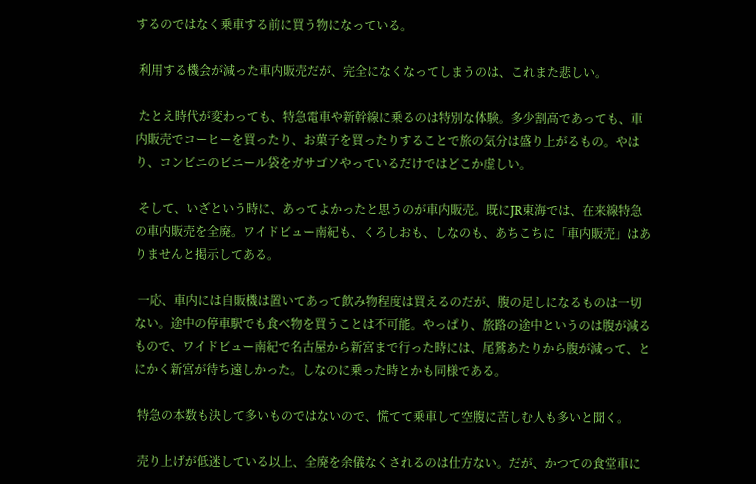するのではなく乗車する前に買う物になっている。

 利用する機会が減った車内販売だが、完全になくなってしまうのは、これまた悲しい。

 たとえ時代が変わっても、特急電車や新幹線に乗るのは特別な体験。多少割高であっても、車内販売でコーヒーを買ったり、お菓子を買ったりすることで旅の気分は盛り上がるもの。やはり、コンビニのビニール袋をガサゴソやっているだけではどこか虚しい。

 そして、いざという時に、あってよかったと思うのが車内販売。既にJR東海では、在来線特急の車内販売を全廃。ワイドビュー南紀も、くろしおも、しなのも、あちこちに「車内販売」はありませんと掲示してある。

 一応、車内には自販機は置いてあって飲み物程度は買えるのだが、腹の足しになるものは一切ない。途中の停車駅でも食べ物を買うことは不可能。やっぱり、旅路の途中というのは腹が減るもので、ワイドビュー南紀で名古屋から新宮まで行った時には、尾鷲あたりから腹が減って、とにかく新宮が待ち遠しかった。しなのに乗った時とかも同様である。

 特急の本数も決して多いものではないので、慌てて乗車して空腹に苦しむ人も多いと聞く。

 売り上げが低迷している以上、全廃を余儀なくされるのは仕方ない。だが、かつての食堂車に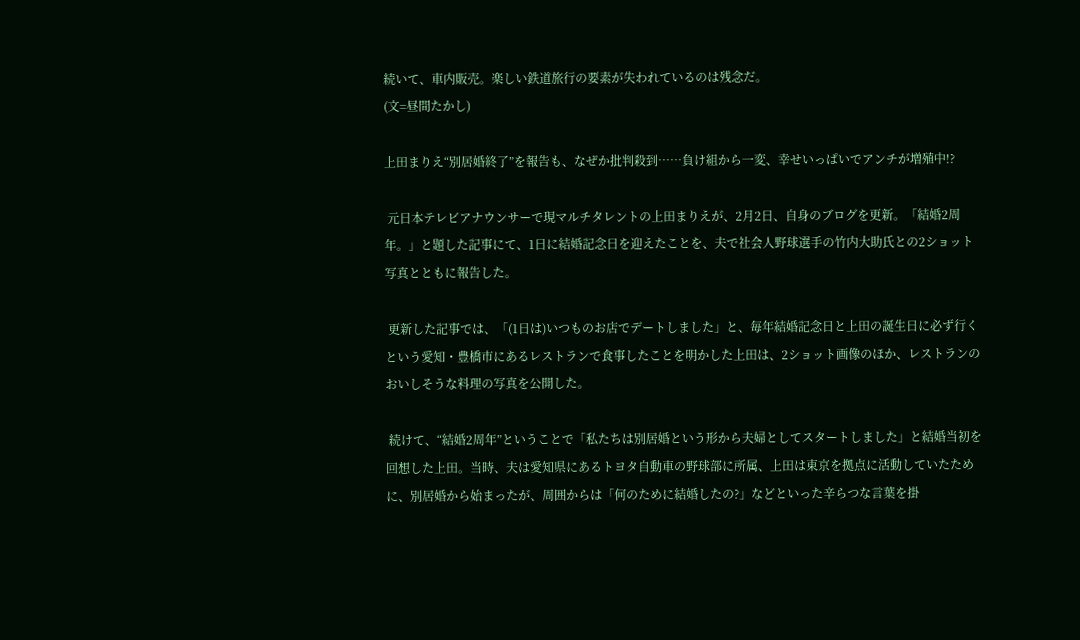続いて、車内販売。楽しい鉄道旅行の要素が失われているのは残念だ。
(文=昼間たかし)

上田まりえ“別居婚終了”を報告も、なぜか批判殺到……負け組から一変、幸せいっぱいでアンチが増殖中!?

 元日本テレビアナウンサーで現マルチタレントの上田まりえが、2月2日、自身のブログを更新。「結婚2周年。」と題した記事にて、1日に結婚記念日を迎えたことを、夫で社会人野球選手の竹内大助氏との2ショット写真とともに報告した。

 更新した記事では、「(1日は)いつものお店でデートしました」と、毎年結婚記念日と上田の誕生日に必ず行くという愛知・豊橋市にあるレストランで食事したことを明かした上田は、2ショット画像のほか、レストランのおいしそうな料理の写真を公開した。

 続けて、“結婚2周年”ということで「私たちは別居婚という形から夫婦としてスタートしました」と結婚当初を回想した上田。当時、夫は愛知県にあるトヨタ自動車の野球部に所属、上田は東京を拠点に活動していたために、別居婚から始まったが、周囲からは「何のために結婚したの?」などといった辛らつな言葉を掛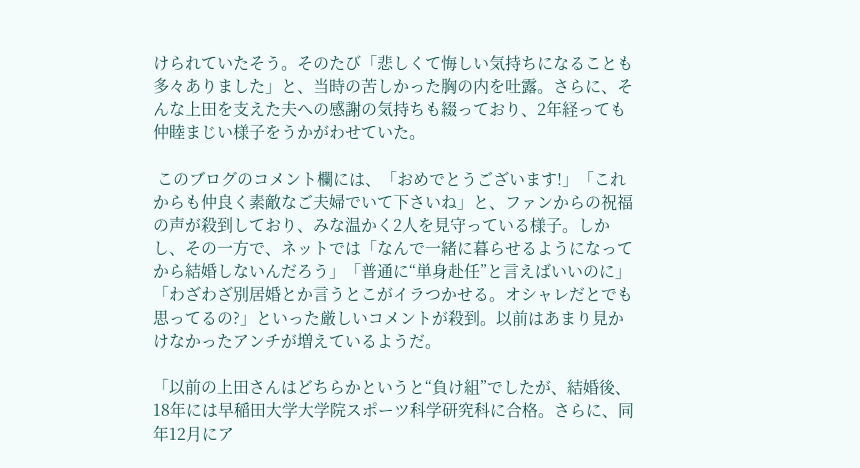けられていたそう。そのたび「悲しくて悔しい気持ちになることも多々ありました」と、当時の苦しかった胸の内を吐露。さらに、そんな上田を支えた夫への感謝の気持ちも綴っており、2年経っても仲睦まじい様子をうかがわせていた。

 このブログのコメント欄には、「おめでとうございます!」「これからも仲良く素敵なご夫婦でいて下さいね」と、ファンからの祝福の声が殺到しており、みな温かく2人を見守っている様子。しかし、その一方で、ネットでは「なんで一緒に暮らせるようになってから結婚しないんだろう」「普通に“単身赴任”と言えばいいのに」「わざわざ別居婚とか言うとこがイラつかせる。オシャレだとでも思ってるの?」といった厳しいコメントが殺到。以前はあまり見かけなかったアンチが増えているようだ。

「以前の上田さんはどちらかというと“負け組”でしたが、結婚後、18年には早稲田大学大学院スポーツ科学研究科に合格。さらに、同年12月にア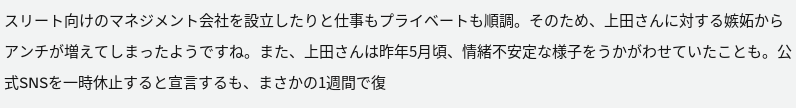スリート向けのマネジメント会社を設立したりと仕事もプライベートも順調。そのため、上田さんに対する嫉妬からアンチが増えてしまったようですね。また、上田さんは昨年5月頃、情緒不安定な様子をうかがわせていたことも。公式SNSを一時休止すると宣言するも、まさかの1週間で復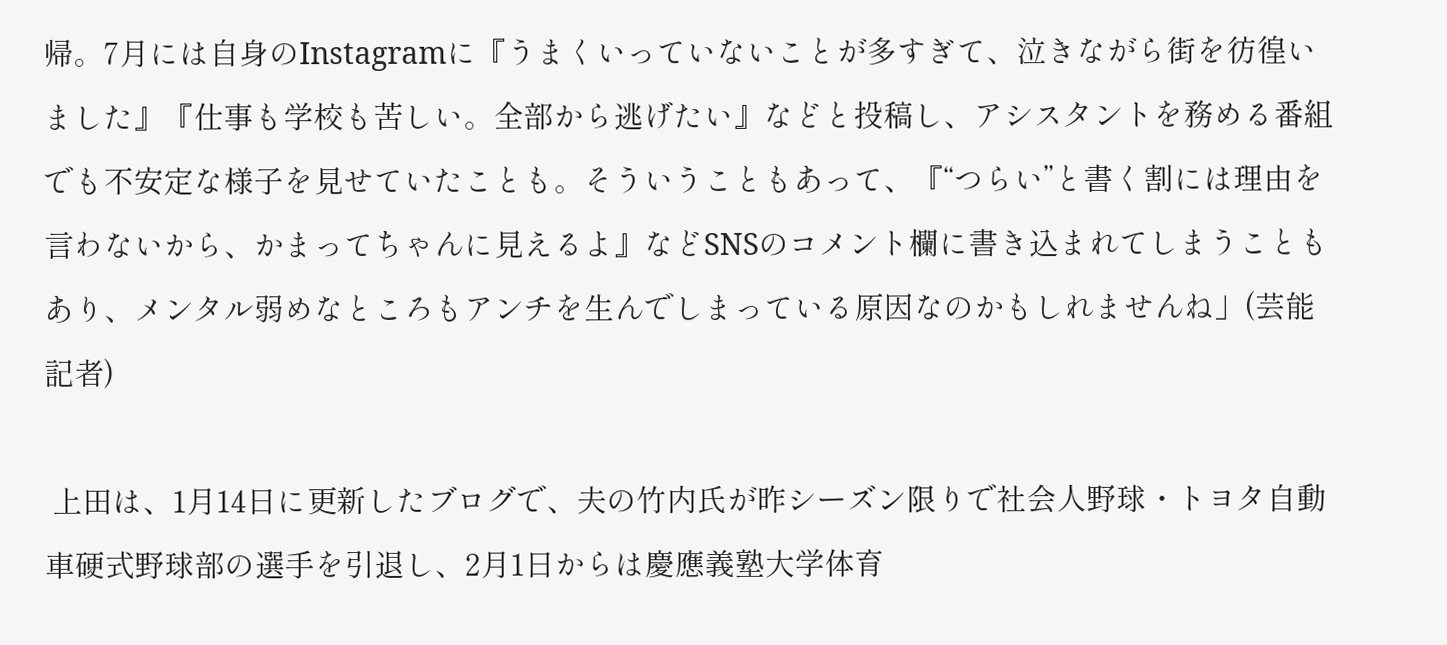帰。7月には自身のInstagramに『うまくいっていないことが多すぎて、泣きながら街を彷徨いました』『仕事も学校も苦しい。全部から逃げたい』などと投稿し、アシスタントを務める番組でも不安定な様子を見せていたことも。そういうこともあって、『“つらい”と書く割には理由を言わないから、かまってちゃんに見えるよ』などSNSのコメント欄に書き込まれてしまうこともあり、メンタル弱めなところもアンチを生んでしまっている原因なのかもしれませんね」(芸能記者)

 上田は、1月14日に更新したブログで、夫の竹内氏が昨シーズン限りで社会人野球・トヨタ自動車硬式野球部の選手を引退し、2月1日からは慶應義塾大学体育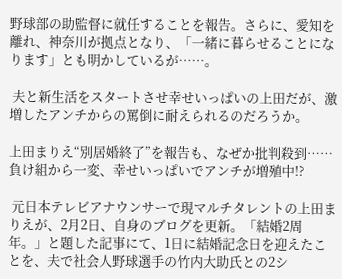野球部の助監督に就任することを報告。さらに、愛知を離れ、神奈川が拠点となり、「一緒に暮らせることになります」とも明かしているが……。

 夫と新生活をスタートさせ幸せいっぱいの上田だが、激増したアンチからの罵倒に耐えられるのだろうか。

上田まりえ“別居婚終了”を報告も、なぜか批判殺到……負け組から一変、幸せいっぱいでアンチが増殖中!?

 元日本テレビアナウンサーで現マルチタレントの上田まりえが、2月2日、自身のブログを更新。「結婚2周年。」と題した記事にて、1日に結婚記念日を迎えたことを、夫で社会人野球選手の竹内大助氏との2シ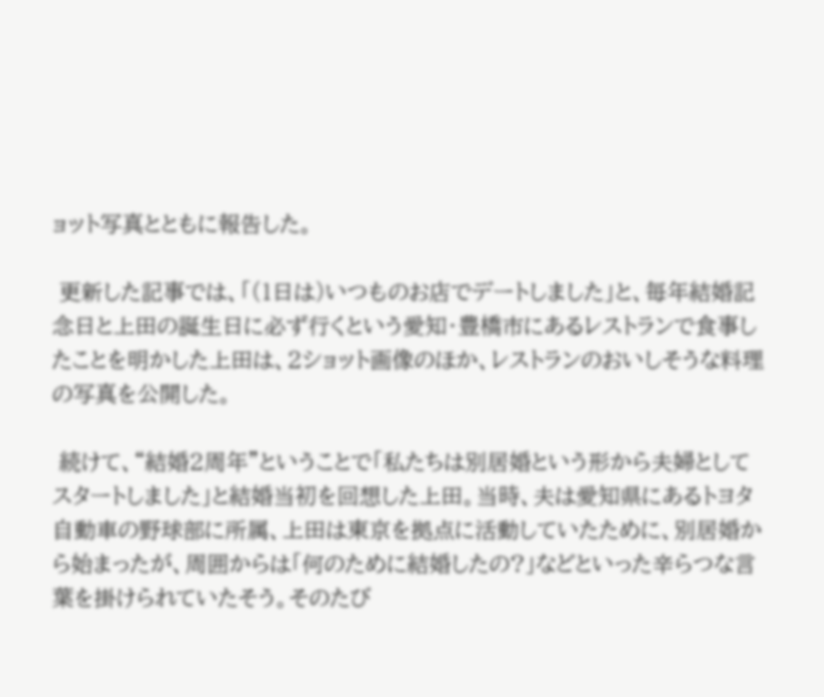ョット写真とともに報告した。

 更新した記事では、「(1日は)いつものお店でデートしました」と、毎年結婚記念日と上田の誕生日に必ず行くという愛知・豊橋市にあるレストランで食事したことを明かした上田は、2ショット画像のほか、レストランのおいしそうな料理の写真を公開した。

 続けて、“結婚2周年”ということで「私たちは別居婚という形から夫婦としてスタートしました」と結婚当初を回想した上田。当時、夫は愛知県にあるトヨタ自動車の野球部に所属、上田は東京を拠点に活動していたために、別居婚から始まったが、周囲からは「何のために結婚したの?」などといった辛らつな言葉を掛けられていたそう。そのたび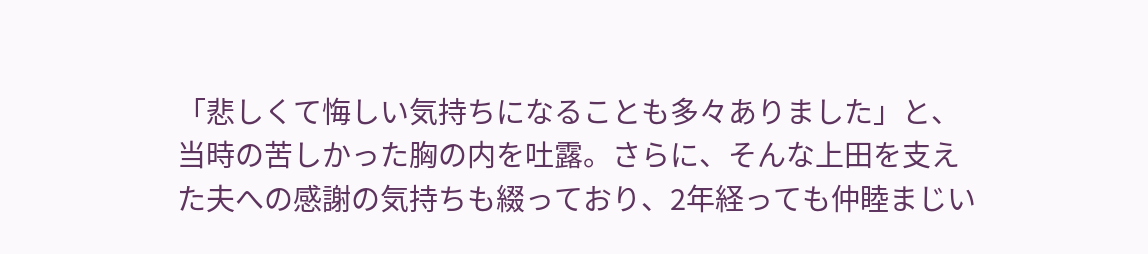「悲しくて悔しい気持ちになることも多々ありました」と、当時の苦しかった胸の内を吐露。さらに、そんな上田を支えた夫への感謝の気持ちも綴っており、2年経っても仲睦まじい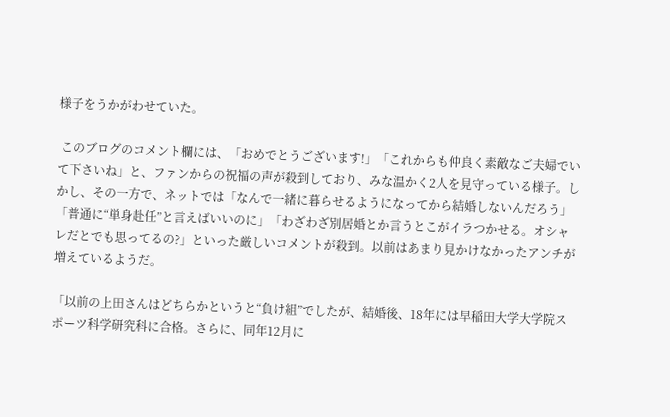様子をうかがわせていた。

 このブログのコメント欄には、「おめでとうございます!」「これからも仲良く素敵なご夫婦でいて下さいね」と、ファンからの祝福の声が殺到しており、みな温かく2人を見守っている様子。しかし、その一方で、ネットでは「なんで一緒に暮らせるようになってから結婚しないんだろう」「普通に“単身赴任”と言えばいいのに」「わざわざ別居婚とか言うとこがイラつかせる。オシャレだとでも思ってるの?」といった厳しいコメントが殺到。以前はあまり見かけなかったアンチが増えているようだ。

「以前の上田さんはどちらかというと“負け組”でしたが、結婚後、18年には早稲田大学大学院スポーツ科学研究科に合格。さらに、同年12月に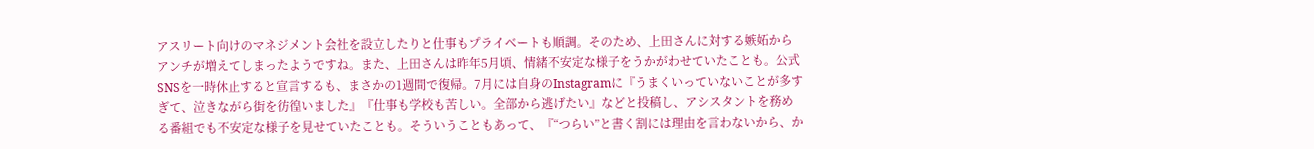アスリート向けのマネジメント会社を設立したりと仕事もプライベートも順調。そのため、上田さんに対する嫉妬からアンチが増えてしまったようですね。また、上田さんは昨年5月頃、情緒不安定な様子をうかがわせていたことも。公式SNSを一時休止すると宣言するも、まさかの1週間で復帰。7月には自身のInstagramに『うまくいっていないことが多すぎて、泣きながら街を彷徨いました』『仕事も学校も苦しい。全部から逃げたい』などと投稿し、アシスタントを務める番組でも不安定な様子を見せていたことも。そういうこともあって、『“つらい”と書く割には理由を言わないから、か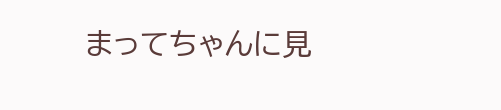まってちゃんに見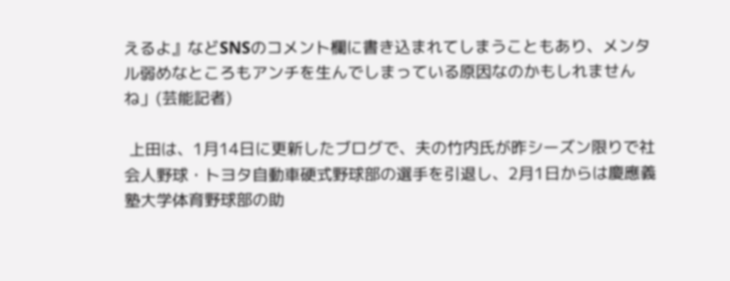えるよ』などSNSのコメント欄に書き込まれてしまうこともあり、メンタル弱めなところもアンチを生んでしまっている原因なのかもしれませんね」(芸能記者)

 上田は、1月14日に更新したブログで、夫の竹内氏が昨シーズン限りで社会人野球・トヨタ自動車硬式野球部の選手を引退し、2月1日からは慶應義塾大学体育野球部の助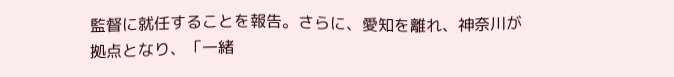監督に就任することを報告。さらに、愛知を離れ、神奈川が拠点となり、「一緒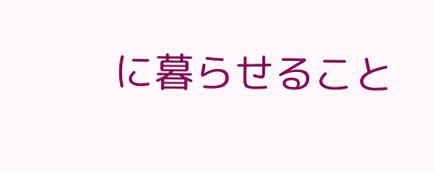に暮らせること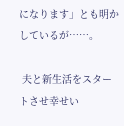になります」とも明かしているが……。

 夫と新生活をスタートさせ幸せい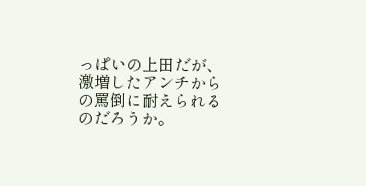っぱいの上田だが、激増したアンチからの罵倒に耐えられるのだろうか。